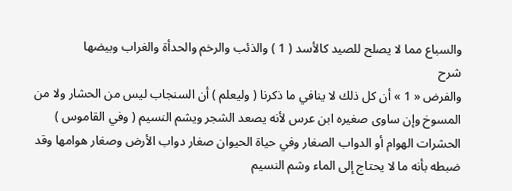والسباع مما لا يصلح للصيد كالأسد ( 1 ) والذئب والرخم والحدأة والغراب وبيضها
شرح
والفرض « 1 » أن كل ذلك لا ينافي ما ذكرنا ( وليعلم ) أن السنجاب ليس من الحشار ولا من المسوخ وإن ساوى صغيره ابن عرس لأنه يصعد الشجر ويشم النسيم ( وفي القاموس ) الحشرات الهوام أو الدواب الصغار وفي حياة الحيوان صغار دواب الأرض وصغار هوامها وقد ضبطه بأنه ما لا يحتاج إلى الماء وشم النسيم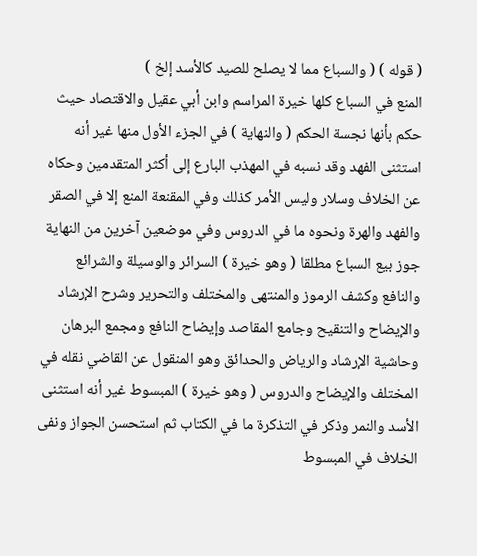( قوله ) ( والسباع مما لا يصلح للصيد كالأسد إلخ )
المنع في السباع كلها خيرة المراسم وابن أبي عقيل والاقتصاد حيث حكم بأنها نجسة الحكم ( والنهاية ) في الجزء الأول منها غير أنه استثنى الفهد وقد نسبه في المهذب البارع إلى أكثر المتقدمين وحكاه عن الخلاف وسلار وليس الأمر كذلك وفي المقنعة المنع إلا في الصقر والفهد والهرة ونحوه ما في الدروس وفي موضعين آخرين من النهاية جوز بيع السباع مطلقا ( وهو خيرة ) السرائر والوسيلة والشرائع والنافع وكشف الرموز والمنتهى والمختلف والتحرير وشرح الإرشاد والإيضاح والتنقيح وجامع المقاصد وإيضاح النافع ومجمع البرهان وحاشية الإرشاد والرياض والحدائق وهو المنقول عن القاضي نقله في المختلف والإيضاح والدروس ( وهو خيرة ) المبسوط غير أنه استثنى الأسد والنمر وذكر في التذكرة ما في الكتاب ثم استحسن الجواز ونفى الخلاف في المبسوط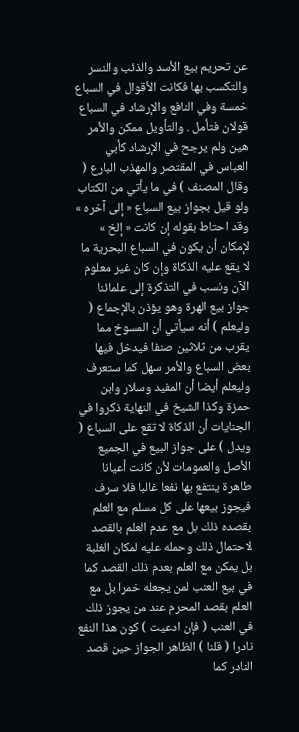عن تحريم بيع الأسد والذئب والنسر والتكسب بها فكانت الأقوال في السباع خمسة وفي النافع والإرشاد في السباع قولان فتأمل . والتأويل ممكن والأمر هين ولم يرجح في الإرشاد كأبي العباس في المقتصر والمهذب البارع ( وقال المصنف ) في ما يأتي من الكتاب ولو قيل بجواز بيع السباع « إلى آخره » وقد احتاط بقوله إن كانت « إلخ » لإمكان أن يكون في السباع البحرية ما لا يقع عليه الذكاة وإن كان غير معلوم الآن ونسب في التذكرة إلى علمائنا جواز بيع الهرة وهو يؤذن بالإجماع ( وليعلم ) أنه سيأتي أن المسوخ مما يقرب من ثلاثين صنفا فيدخل فيها بعض السباع والأمر سهل كما ستعرف وليعلم أيضا أن المفيد وسلار وابن حمزة وكذا الشيخ في النهاية ذكروا في الجنايات أن الذكاة لا تقع على السباع ( ويدل ) على جواز البيع في الجميع الأصل والعمومات لأن كانت أعيانا طاهرة ينتفع بها نفعا غالبا فلا سرف فيجوز بيعها على كل مسلم مع العلم بقصده ذلك بل مع عدم العلم بالقصد لاحتمال ذلك وحمله عليه لمكان الغلبة بل يمكن مع العلم بعدم ذلك القصد كما في بيع العنب لمن يجعله خمرا بل مع العلم بقصد المحرم عند من يجوز ذلك في العنب ( فإن ادعيت ) كون هذا النفع نادرا ( قلنا ) الظاهر الجواز حين قصد النادر كما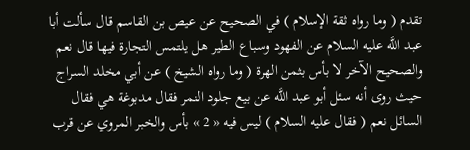تقدم ( وما رواه ثقة الإسلام ) في الصحيح عن عيص بن القاسم قال سألت أبا عبد اللَّه عليه السلام عن الفهود وسباع الطير هل يلتمس التجارة فيها قال نعم والصحيح الآخر لا بأس بثمن الهرة ( وما رواه الشيخ ) عن أبي مخلد السراج حيث روى أنه سئل أبو عبد اللَّه عن بيع جلود النمر فقال مدبوغة هي فقال السائل نعم ( فقال عليه السلام ) ليس فيه « 2 » بأس والخبر المروي عن قرب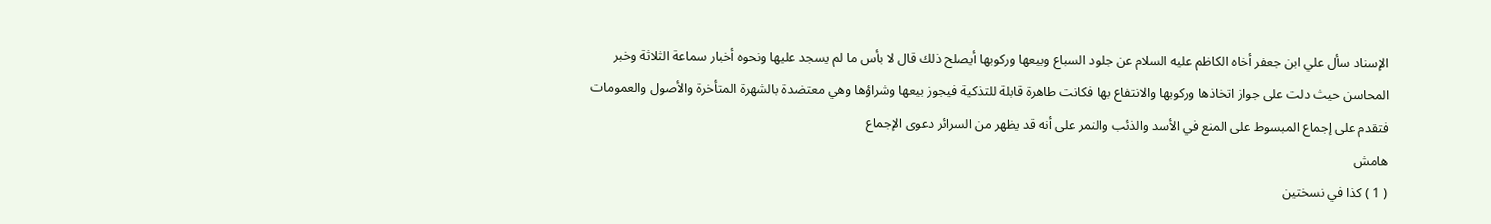الإسناد سأل علي ابن جعفر أخاه الكاظم عليه السلام عن جلود السباع وبيعها وركوبها أيصلح ذلك قال لا بأس ما لم يسجد عليها ونحوه أخبار سماعة الثلاثة وخبر المحاسن حيث دلت على جواز اتخاذها وركوبها والانتفاع بها فكانت طاهرة قابلة للتذكية فيجوز بيعها وشراؤها وهي معتضدة بالشهرة المتأخرة والأصول والعمومات فتقدم على إجماع المبسوط على المنع في الأسد والذئب والنمر على أنه قد يظهر من السرائر دعوى الإجماع
هامش
( 1 ) كذا في نسختين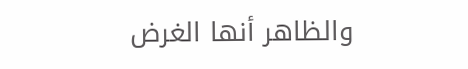والظاهر أنها الغرض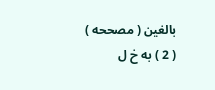بالغين ( مصححه )
( 2 ) به خ ل